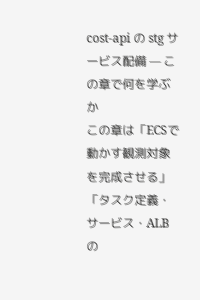cost-api の stg サービス配備 — この章で何を学ぶか
この章は「ECSで動かす観測対象を完成させる」「タスク定義・サービス・ALBの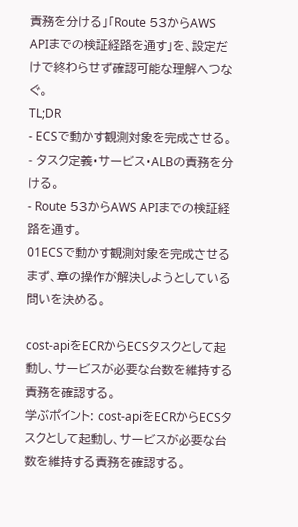責務を分ける」「Route 53からAWS APIまでの検証経路を通す」を、設定だけで終わらせず確認可能な理解へつなぐ。
TL;DR
- ECSで動かす観測対象を完成させる。
- タスク定義・サービス・ALBの責務を分ける。
- Route 53からAWS APIまでの検証経路を通す。
01ECSで動かす観測対象を完成させる
まず、章の操作が解決しようとしている問いを決める。

cost-apiをECRからECSタスクとして起動し、サービスが必要な台数を維持する責務を確認する。
学ぶポイント: cost-apiをECRからECSタスクとして起動し、サービスが必要な台数を維持する責務を確認する。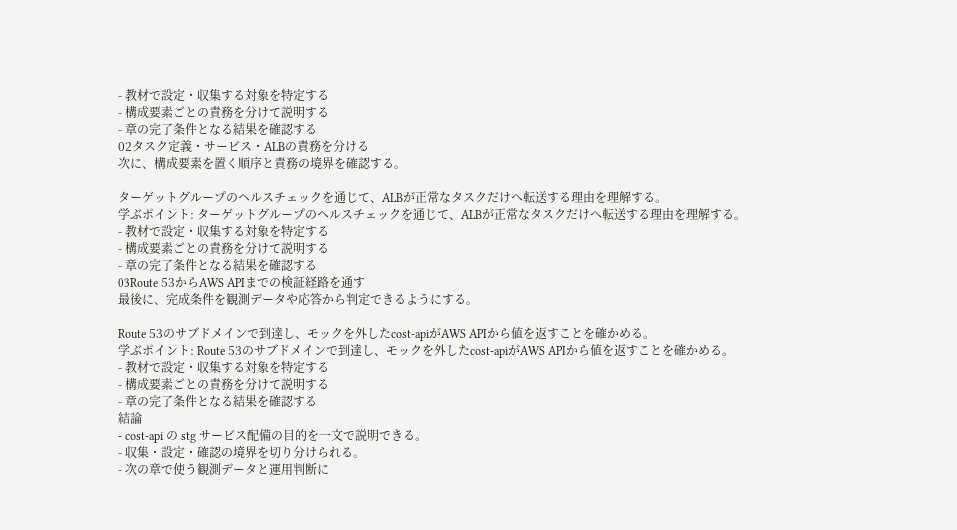- 教材で設定・収集する対象を特定する
- 構成要素ごとの責務を分けて説明する
- 章の完了条件となる結果を確認する
02タスク定義・サービス・ALBの責務を分ける
次に、構成要素を置く順序と責務の境界を確認する。

ターゲットグループのヘルスチェックを通じて、ALBが正常なタスクだけへ転送する理由を理解する。
学ぶポイント: ターゲットグループのヘルスチェックを通じて、ALBが正常なタスクだけへ転送する理由を理解する。
- 教材で設定・収集する対象を特定する
- 構成要素ごとの責務を分けて説明する
- 章の完了条件となる結果を確認する
03Route 53からAWS APIまでの検証経路を通す
最後に、完成条件を観測データや応答から判定できるようにする。

Route 53のサブドメインで到達し、モックを外したcost-apiがAWS APIから値を返すことを確かめる。
学ぶポイント: Route 53のサブドメインで到達し、モックを外したcost-apiがAWS APIから値を返すことを確かめる。
- 教材で設定・収集する対象を特定する
- 構成要素ごとの責務を分けて説明する
- 章の完了条件となる結果を確認する
結論
- cost-api の stg サービス配備の目的を一文で説明できる。
- 収集・設定・確認の境界を切り分けられる。
- 次の章で使う観測データと運用判断に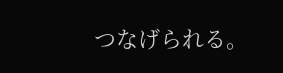つなげられる。